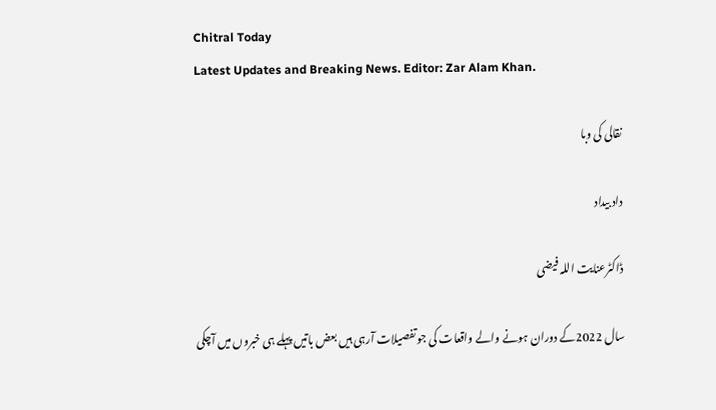Chitral Today
Latest Updates and Breaking News. Editor: Zar Alam Khan.

نقالی کی وبا

داد بیداد

ڈاکٹرعنایت اللہ فیضی

سال 2022کے دوران ہونے والے واقعات کی جو تفصیلات آرہی ہیں بعض باتیں پہلے ہی خبروں میں آچکی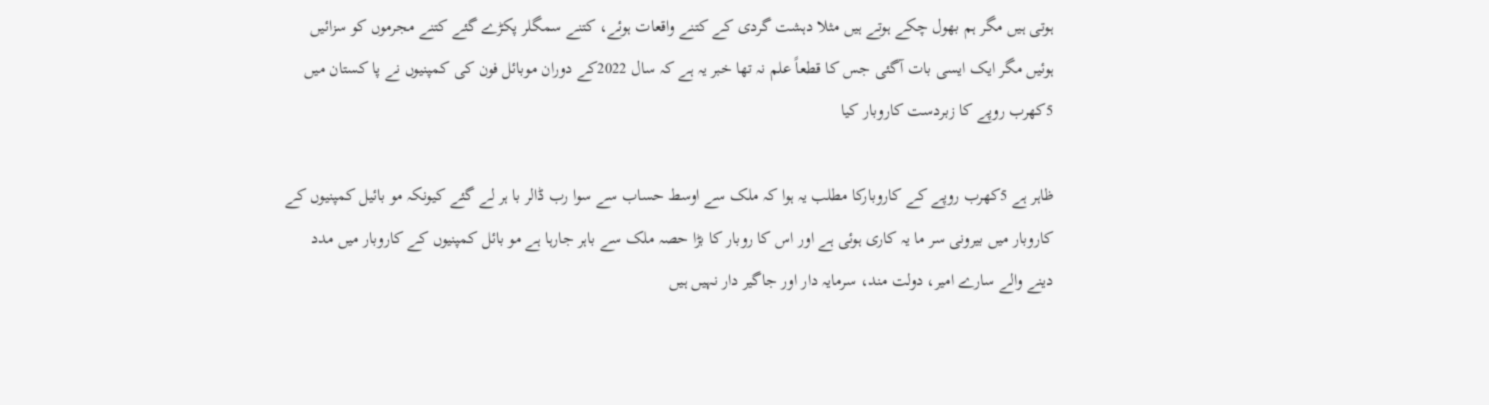ہوتی ہیں مگر ہم بھول چکے ہوتے ہیں مثلا دہشت گردی کے کتنے واقعات ہوئے، کتنے سمگلر پکڑے گئے کتنے مجرموں کو سزائیں ہوئیں مگر ایک ایسی بات آگئی جس کا قطعاً علم نہ تھا خبر یہ ہے کہ سال 2022کے دوران موبائل فون کی کمپنیوں نے پا کستان میں 5کھرب روپے کا زبردست کاروبار کیا

ظاہر ہے 5کھرب روپے کے کاروبارکا مطلب یہ ہوا کہ ملک سے اوسط حساب سے سوا رب ڈالر با ہر لے گئے کیونکہ مو بائیل کمپنیوں کے کاروبار میں بیرونی سر ما یہ کاری ہوئی ہے اور اس کا روبار کا بڑا حصہ ملک سے باہر جارہا ہے مو بائل کمپنیوں کے کاروبار میں مدد دینے والے سارے امیر، دولت مند، سرمایہ دار اور جاگیر دار نہیں ہیں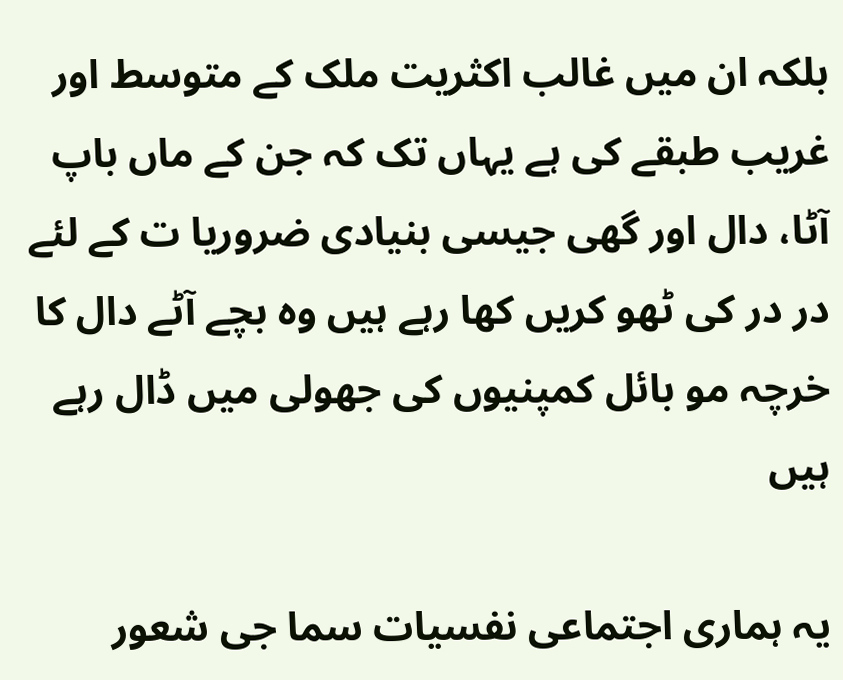بلکہ ان میں غالب اکثریت ملک کے متوسط اور غریب طبقے کی ہے یہاں تک کہ جن کے ماں باپ آٹا، دال اور گھی جیسی بنیادی ضروریا ت کے لئے در در کی ٹھو کریں کھا رہے ہیں وہ بچے آٹے دال کا خرچہ مو بائل کمپنیوں کی جھولی میں ڈال رہے ہیں

یہ ہماری اجتماعی نفسیات سما جی شعور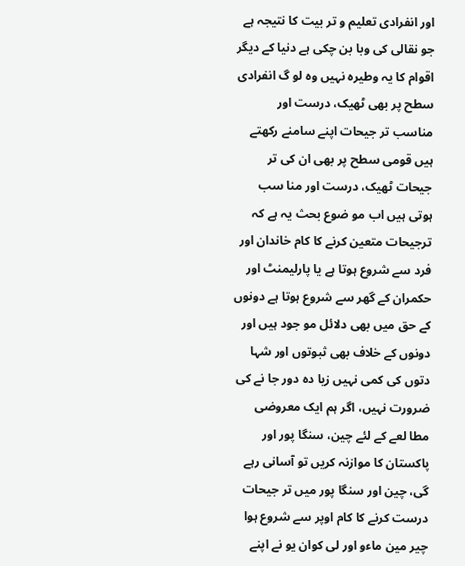اور انفرادی تعلیم و تر بیت کا نتیجہ ہے جو نقالی کی وبا بن چکی ہے دنیا کے دیگر اقوام کا یہ وطیرہ نہیں وہ لو گ انفرادی سطح پر بھی ٹھیک، درست اور مناسب تر جیحات اپنے سامنے رکھتے ہیں قومی سطح پر بھی ان کی تر جیحات ٹھیک، درست اور منا سب ہوتی ہیں اب مو ضوع بحث یہ ہے کہ ترجیحات متعین کرنے کا کام خاندان اور فرد سے شروع ہوتا ہے یا پارلیمنٹ اور حکمران کے گھر سے شروع ہوتا ہے دونوں کے حق میں بھی دلائل مو جود ہیں اور دونوں کے خلاف بھی ثبوتوں اور شہا دتوں کی کمی نہیں زیا دہ دور جا نے کی ضرورت نہیں، اگر ہم ایک معروضی مطا لعے کے لئے چین، سنگا پور اور پاکستان کا موازنہ کریں تو آسانی رہے گی، چین اور سنگا پور میں تر جیحات درست کرنے کا کام اوپر سے شروع ہوا چیر مین ماءو اور لی کوان یو نے اپنے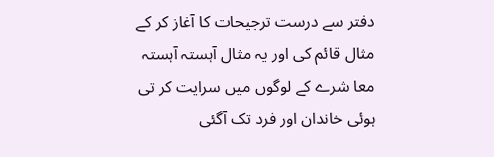دفتر سے درست ترجیحات کا آغاز کر کے مثال قائم کی اور یہ مثال آہستہ آہستہ معا شرے کے لوگوں میں سرایت کر تی ہوئی خاندان اور فرد تک آگئی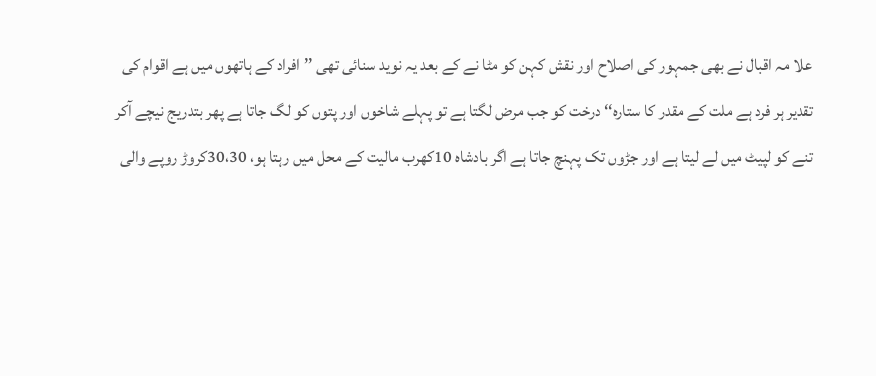علا مہ اقبال نے بھی جمہور کی اصلاح اور نقش کہن کو مٹا نے کے بعد یہ نوید سنائی تھی ’’افراد کے ہاتھوں میں ہے اقوام کی تقدیر ہر فرد ہے ملت کے مقدر کا ستارہ‘‘ درخت کو جب مرض لگتا ہے تو پہلے شاخوں اور پتوں کو لگ جاتا ہے پھر بتدریج نیچے آکر تنے کو لپیٹ میں لے لیتا ہے اور جڑوں تک پہنچ جاتا ہے اگر بادشاہ 10کھرب مالیت کے محل میں رہتا ہو، 30،30کروڑ روپے والی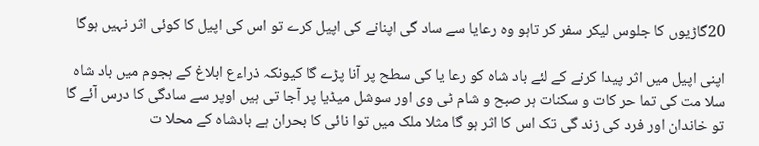20گاڑیوں کا جلوس لیکر سفر کر تاہو وہ رعایا سے ساد گی اپنانے کی اپیل کرے تو اس کی اپیل کا کوئی اثر نہیں ہوگا

اپنی اپیل میں اثر پیدا کرنے کے لئے باد شاہ کو رعا یا کی سطح پر آنا پڑے گا کیونکہ ذراءع ابلاغ کے ہجوم میں باد شاہ سلا مت کی تما حر کات و سکنات ہر صبح و شام ٹی وی اور سوشل میڈیا پر آجا تی ہیں اوپر سے سادگی کا درس آئے گا تو خاندان اور فرد کی زند گی تک اس کا اثر ہو گا مثلا ملک میں توا نائی کا بحران ہے بادشاہ کے محلا ت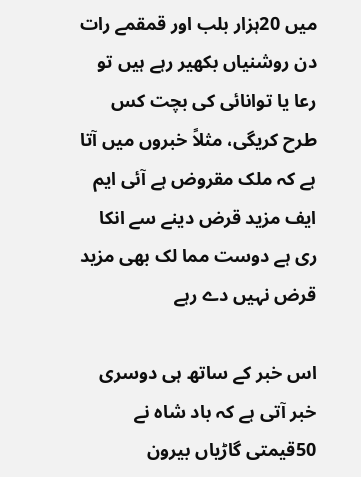میں 20ہزار بلب اور قمقمے رات دن روشنیاں بکھیر رہے ہیں تو رعا یا توانائی کی بچت کس طرح کریگی، مثلاً خبروں میں آتا ہے کہ ملک مقروض ہے آئی ایم ایف مزید قرض دینے سے انکا ری ہے دوست مما لک بھی مزید قرض نہیں دے رہے

اس خبر کے ساتھ ہی دوسری خبر آتی ہے کہ باد شاہ نے 50قیمتی گاڑیاں بیرون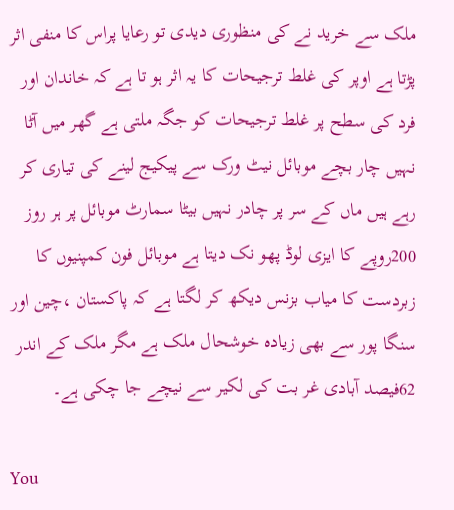ملک سے خرید نے کی منظوری دیدی تو رعایا پراس کا منفی اثر پڑتا ہے اوپر کی غلط ترجیحات کا یہ اثر ہو تا ہے کہ خاندان اور فرد کی سطح پر غلط ترجیحات کو جگہ ملتی ہے گھر میں آٹا نہیں چار بچے موبائل نیٹ ورک سے پیکیج لینے کی تیاری کر رہے ہیں ماں کے سر پر چادر نہیں بیٹا سمارٹ موبائل پر ہر روز 200روپے کا ایزی لوڈ پھو نک دیتا ہے موبائل فون کمپنیوں کا زبردست کا میاب بزنس دیکھ کر لگتا ہے کہ پاکستان ،چین اور سنگا پور سے بھی زیادہ خوشحال ملک ہے مگر ملک کے اندر 62فیصد آبادی غر بت کی لکیر سے نیچے جا چکی ہے۔

You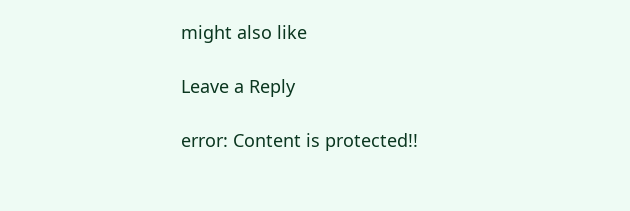might also like

Leave a Reply

error: Content is protected!!